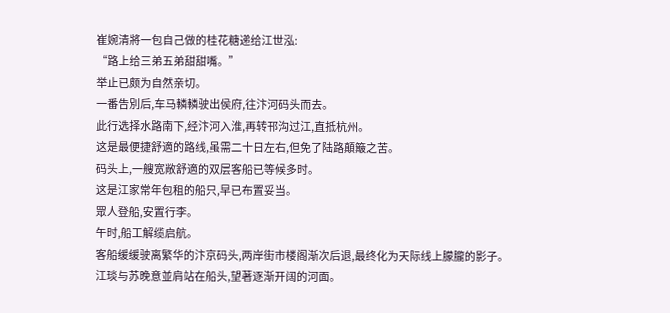崔婉清將一包自己做的桂花糖递给江世泓:
“路上给三弟五弟甜甜嘴。”
举止已颇为自然亲切。
一番告別后,车马轔轔驶出侯府,往汴河码头而去。
此行选择水路南下,经汴河入淮,再转邗沟过江,直抵杭州。
这是最便捷舒適的路线,虽需二十日左右,但免了陆路顛簸之苦。
码头上,一艘宽敞舒適的双层客船已等候多时。
这是江家常年包租的船只,早已布置妥当。
眾人登船,安置行李。
午时,船工解缆启航。
客船缓缓驶离繁华的汴京码头,两岸街市楼阁渐次后退,最终化为天际线上朦朧的影子。
江琰与苏晚意並肩站在船头,望著逐渐开阔的河面。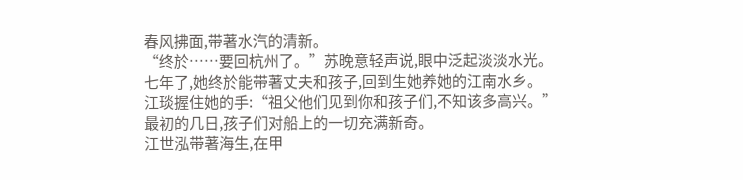春风拂面,带著水汽的清新。
“终於……要回杭州了。”苏晚意轻声说,眼中泛起淡淡水光。
七年了,她终於能带著丈夫和孩子,回到生她养她的江南水乡。
江琰握住她的手:“祖父他们见到你和孩子们,不知该多高兴。”
最初的几日,孩子们对船上的一切充满新奇。
江世泓带著海生,在甲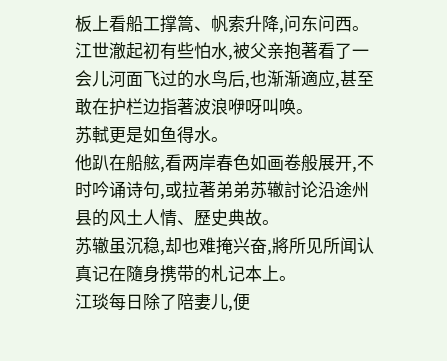板上看船工撑篙、帆索升降,问东问西。
江世澈起初有些怕水,被父亲抱著看了一会儿河面飞过的水鸟后,也渐渐適应,甚至敢在护栏边指著波浪咿呀叫唤。
苏軾更是如鱼得水。
他趴在船舷,看两岸春色如画卷般展开,不时吟诵诗句,或拉著弟弟苏辙討论沿途州县的风土人情、歷史典故。
苏辙虽沉稳,却也难掩兴奋,將所见所闻认真记在隨身携带的札记本上。
江琰每日除了陪妻儿,便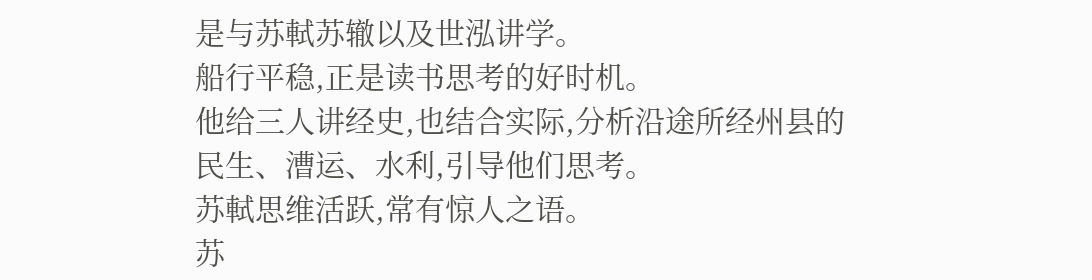是与苏軾苏辙以及世泓讲学。
船行平稳,正是读书思考的好时机。
他给三人讲经史,也结合实际,分析沿途所经州县的民生、漕运、水利,引导他们思考。
苏軾思维活跃,常有惊人之语。
苏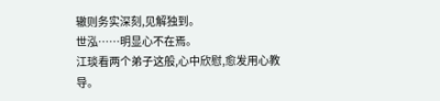辙则务实深刻,见解独到。
世泓……明显心不在焉。
江琰看两个弟子这般,心中欣慰,愈发用心教导。